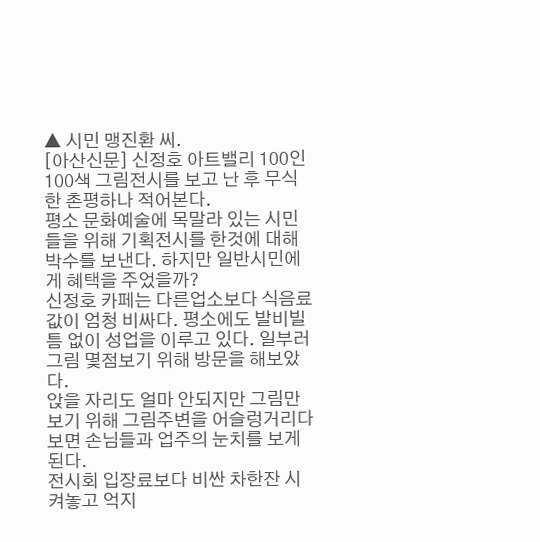▲ 시민 맹진환 씨.
[아산신문] 신정호 아트밸리 100인100색 그림전시를 보고 난 후 무식한 촌평하나 적어본다.
평소 문화예술에 목말라 있는 시민들을 위해 기획전시를 한것에 대해 박수를 보낸다. 하지만 일반시민에게 혜택을 주었을까?
신정호 카페는 다른업소보다 식음료값이 엄청 비싸다. 평소에도 발비빌틈 없이 성업을 이루고 있다. 일부러 그림 몇점보기 위해 방문을 해보았다.
앉을 자리도 얼마 안되지만 그림만 보기 위해 그림주변을 어슬렁거리다 보면 손님들과 업주의 눈치를 보게된다.
전시회 입장료보다 비싼 차한잔 시켜놓고 억지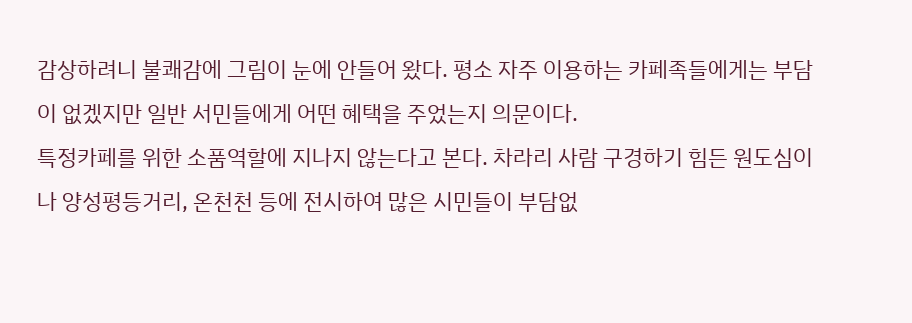감상하려니 불쾌감에 그림이 눈에 안들어 왔다. 평소 자주 이용하는 카페족들에게는 부담이 없겠지만 일반 서민들에게 어떤 혜택을 주었는지 의문이다.
특정카페를 위한 소품역할에 지나지 않는다고 본다. 차라리 사람 구경하기 힘든 원도심이나 양성평등거리, 온천천 등에 전시하여 많은 시민들이 부담없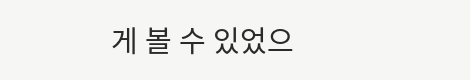게 볼 수 있었으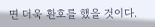면 더욱 환호를 했을 것이다.